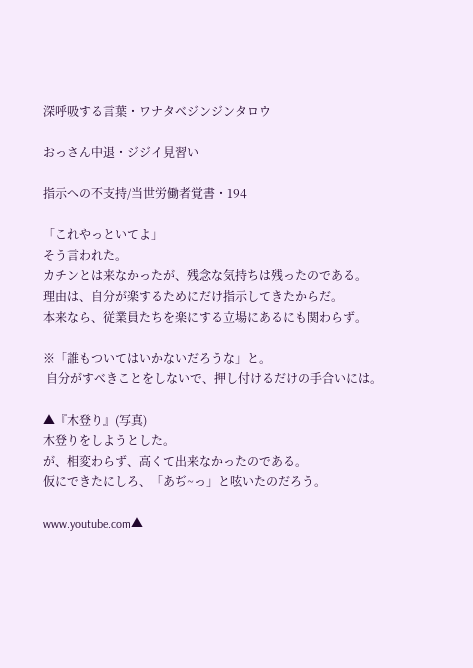深呼吸する言葉・ワナタベジンジンタロウ

おっさん中退・ジジイ見習い

指示への不支持/当世労働者覚書・194

「これやっといてよ」
そう言われた。
カチンとは来なかったが、残念な気持ちは残ったのである。
理由は、自分が楽するためにだけ指示してきたからだ。
本来なら、従業員たちを楽にする立場にあるにも関わらず。

※「誰もついてはいかないだろうな」と。
 自分がすべきことをしないで、押し付けるだけの手合いには。

▲『木登り』(写真)
木登りをしようとした。
が、相変わらず、高くて出来なかったのである。
仮にできたにしろ、「あぢ~っ」と呟いたのだろう。

www.youtube.com▲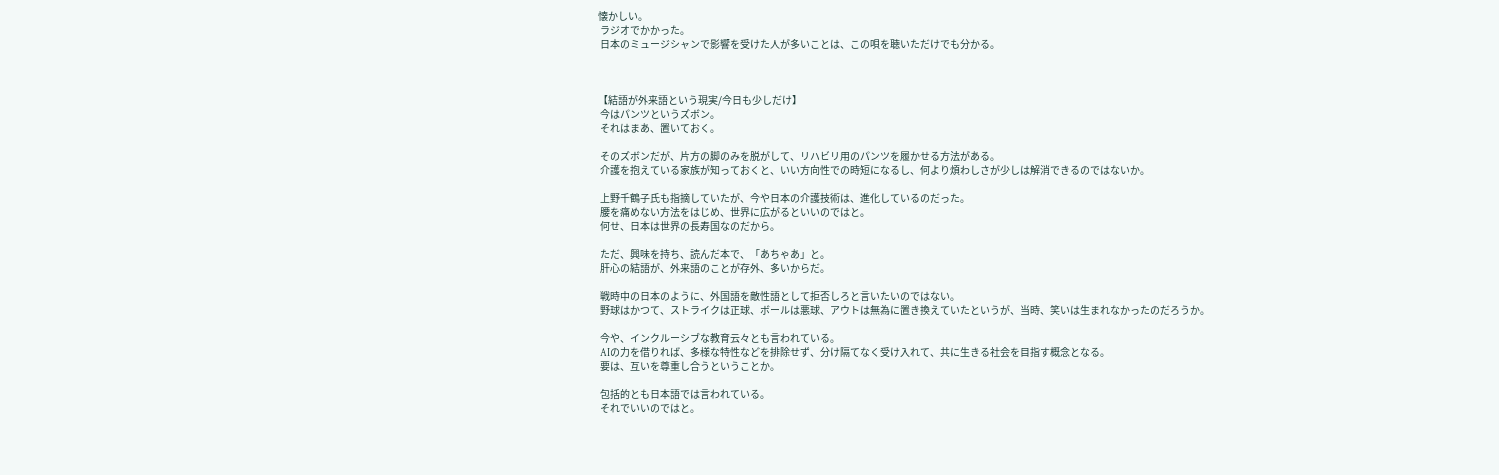懐かしい。
 ラジオでかかった。
 日本のミュージシャンで影響を受けた人が多いことは、この唄を聴いただけでも分かる。



【結語が外来語という現実/今日も少しだけ】
 今はパンツというズボン。
 それはまあ、置いておく。

 そのズボンだが、片方の脚のみを脱がして、リハビリ用のパンツを履かせる方法がある。
 介護を抱えている家族が知っておくと、いい方向性での時短になるし、何より煩わしさが少しは解消できるのではないか。

 上野千鶴子氏も指摘していたが、今や日本の介護技術は、進化しているのだった。
 腰を痛めない方法をはじめ、世界に広がるといいのではと。
 何せ、日本は世界の長寿国なのだから。

 ただ、興味を持ち、読んだ本で、「あちゃあ」と。
 肝心の結語が、外来語のことが存外、多いからだ。

 戦時中の日本のように、外国語を敵性語として拒否しろと言いたいのではない。
 野球はかつて、ストライクは正球、ボールは悪球、アウトは無為に置き換えていたというが、当時、笑いは生まれなかったのだろうか。

 今や、インクルーシブな教育云々とも言われている。
 AIの力を借りれば、多様な特性などを排除せず、分け隔てなく受け入れて、共に生きる社会を目指す概念となる。
 要は、互いを尊重し合うということか。

 包括的とも日本語では言われている。
 それでいいのではと。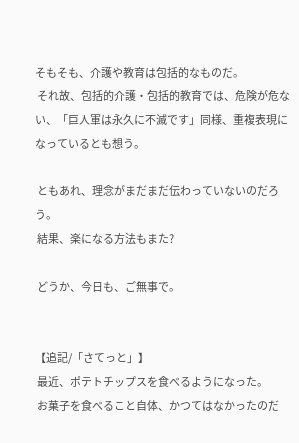そもそも、介護や教育は包括的なものだ。
 それ故、包括的介護・包括的教育では、危険が危ない、「巨人軍は永久に不滅です」同様、重複表現になっているとも想う。

 ともあれ、理念がまだまだ伝わっていないのだろう。
 結果、楽になる方法もまた?

 どうか、今日も、ご無事で。


【追記/「さてっと」】
 最近、ポテトチップスを食べるようになった。
 お菓子を食べること自体、かつてはなかったのだ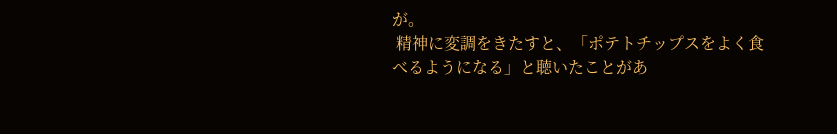が。
 精神に変調をきたすと、「ポテトチップスをよく食べるようになる」と聴いたことがあ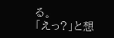る。
「えっ?」と想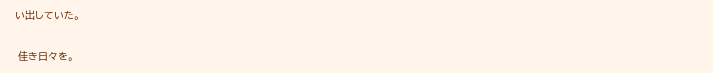い出していた。

 佳き日々を。